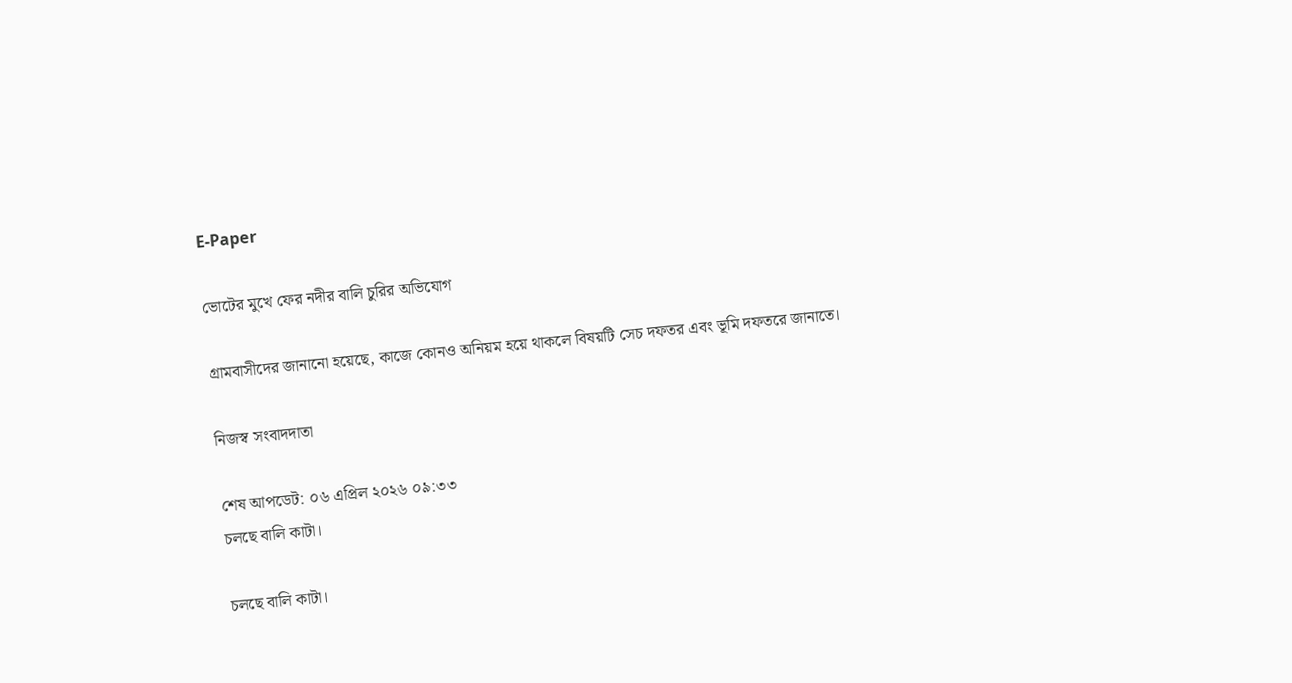E-Paper

ভোটের মুখে ফের নদীর বালি চুরির অভিযোগ

গ্রামবাসীদের জানানো হয়েছে, কাজে কোনও অনিয়ম হয়ে থাকলে বিষয়টি সেচ দফতর এবং ভূমি দফতরে জানাতে।

নিজস্ব সংবাদদাতা

শেষ আপডেট: ০৬ এপ্রিল ২০২৬ ০৯:৩৩
চলছে বালি কাটা।

চলছে বালি কাটা।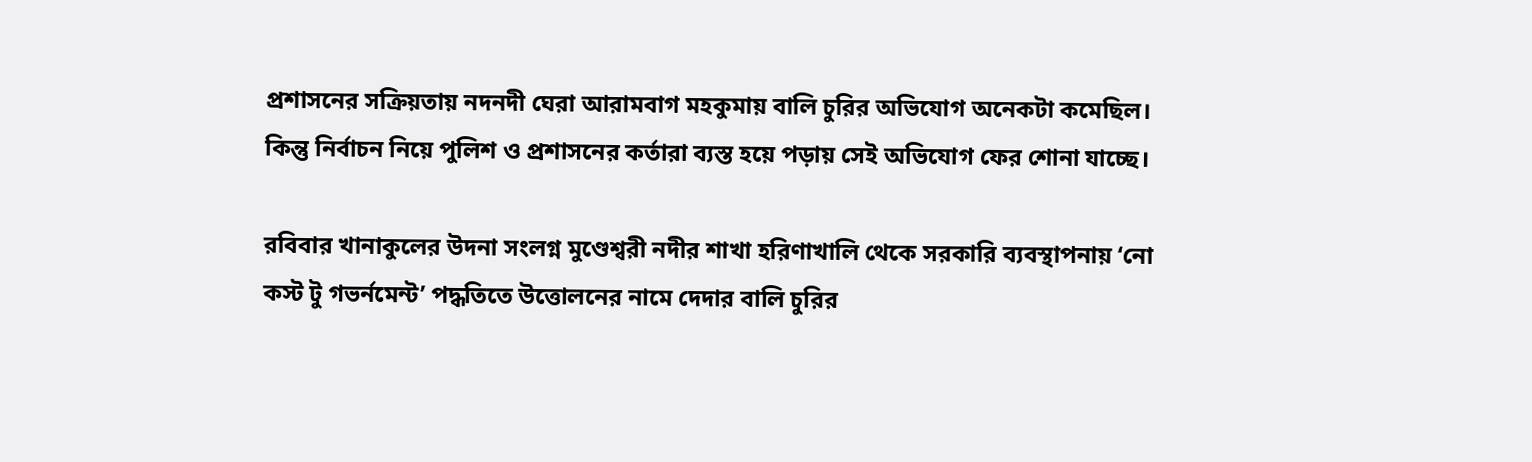প্রশাসনের সক্রিয়তায় নদনদী ঘেরা আরামবাগ মহকুমায় বালি চুরির অভিযোগ অনেকটা কমেছিল। কিন্তু নির্বাচন নিয়ে পুলিশ ও প্রশাসনের কর্তারা ব্যস্ত হয়ে পড়ায় সেই অভিযোগ ফের শোনা যাচ্ছে।

রবিবার খানাকুলের উদনা সংলগ্ন মুণ্ডেশ্বরী নদীর শাখা হরিণাখালি থেকে সরকারি ব্যবস্থাপনায় ‘নো কস্ট টু গভর্নমেন্ট’ পদ্ধতিতে উত্তোলনের নামে দেদার বালি চুরির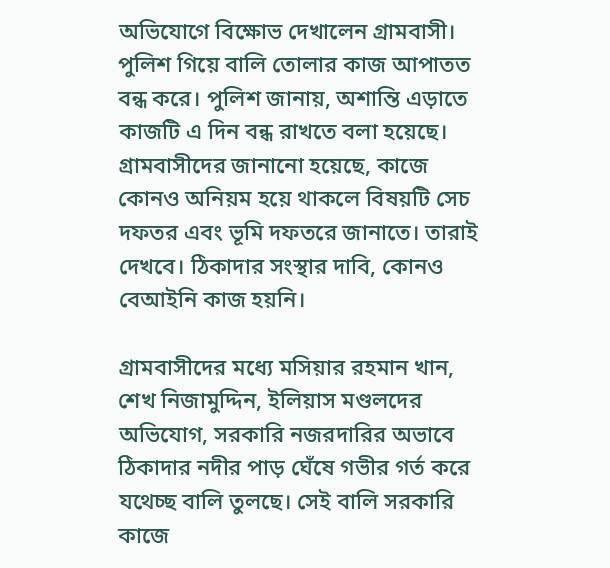অভিযোগে বিক্ষোভ দেখালেন গ্রামবাসী। পুলিশ গিয়ে বালি তোলার কাজ আপাতত বন্ধ করে। পুলিশ জানায়, অশান্তি এড়াতে কাজটি এ দিন বন্ধ রাখতে বলা হয়েছে। গ্রামবাসীদের জানানো হয়েছে, কাজে কোনও অনিয়ম হয়ে থাকলে বিষয়টি সেচ দফতর এবং ভূমি দফতরে জানাতে। তারাই দেখবে। ঠিকাদার সংস্থার দাবি, কোনও বেআইনি কাজ হয়নি।

গ্রামবাসীদের মধ্যে মসিয়ার রহমান খান, শেখ নিজামুদ্দিন, ইলিয়াস মণ্ডলদের অভিযোগ, সরকারি নজরদারির অভাবে ঠিকাদার নদীর পাড় ঘেঁষে গভীর গর্ত করে যথেচ্ছ বালি তুলছে। সেই বালি সরকারি কাজে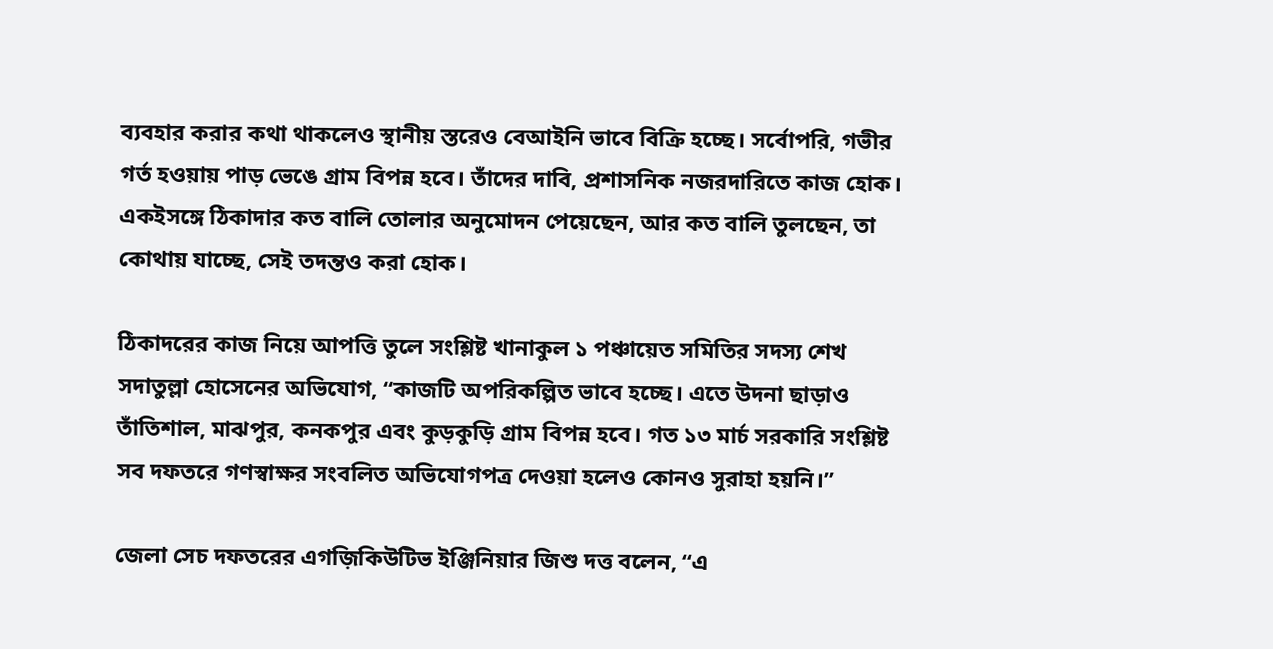ব্যবহার করার কথা থাকলেও স্থানীয় স্তরেও বেআইনি ভাবে বিক্রি হচ্ছে। সর্বোপরি, গভীর গর্ত হওয়ায় পাড় ভেঙে গ্রাম বিপন্ন হবে। তাঁদের দাবি, প্রশাসনিক নজরদারিতে কাজ হোক। একইসঙ্গে ঠিকাদার কত বালি তোলার অনুমোদন পেয়েছেন, আর কত বালি তুলছেন, তা কোথায় যাচ্ছে, সেই তদন্তও করা হোক।

ঠিকাদরের কাজ নিয়ে আপত্তি তুলে সংশ্লিষ্ট খানাকুল ১ পঞ্চায়েত সমিতির সদস্য শেখ সদাতুল্লা হোসেনের অভিযোগ, “কাজটি অপরিকল্পিত ভাবে হচ্ছে। এতে উদনা ছাড়াও তাঁতিশাল, মাঝপুর, কনকপুর এবং কুড়কুড়ি গ্রাম বিপন্ন হবে। গত ১৩ মার্চ সরকারি সংশ্লিষ্ট সব দফতরে গণস্বাক্ষর সংবলিত অভিযোগপত্র দেওয়া হলেও কোনও সুরাহা হয়নি।”

জেলা সেচ দফতরের এগজ়িকিউটিভ ইঞ্জিনিয়ার জিশু দত্ত বলেন, “এ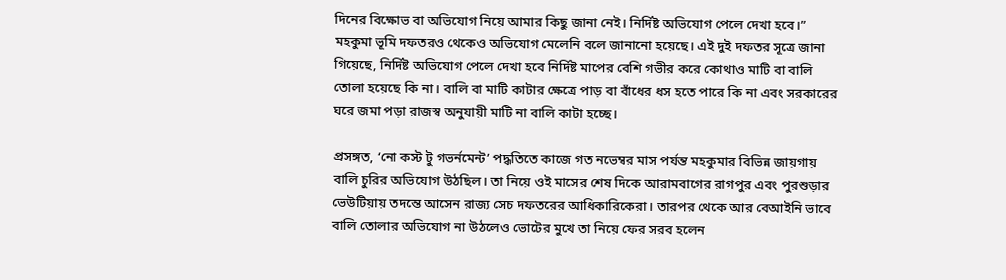দিনের বিক্ষোভ বা অভিযোগ নিয়ে আমার কিছু জানা নেই। নির্দিষ্ট অভিযোগ পেলে দেখা হবে।” মহকুমা ভূমি দফতরও থেকেও অভিযোগ মেলেনি বলে জানানো হয়েছে। এই দুই দফতর সূত্রে জানা গিয়েছে, নির্দিষ্ট অভিযোগ পেলে দেখা হবে নির্দিষ্ট মাপের বেশি গভীর করে কোথাও মাটি বা বালি তোলা হয়েছে কি না। বালি বা মাটি কাটার ক্ষেত্রে পাড় বা বাঁধের ধস হতে পারে কি না এবং সরকারের ঘরে জমা পড়া রাজস্ব অনুযায়ী মাটি না বালি কাটা হচ্ছে।

প্রসঙ্গত, ‘নো কস্ট টু গভর্নমেন্ট’ পদ্ধতিতে কাজে গত নভেম্বর মাস পর্যন্ত মহকুমার বিভিন্ন জায়গায় বালি চুরির অভিযোগ উঠছিল। তা নিয়ে ওই মাসের শেষ দিকে আরামবাগের রাগপুর এবং পুরশুড়ার ভেউটিয়ায় তদন্তে আসেন রাজ্য সেচ দফতরের আধিকারিকেরা। তারপর থেকে আর বেআইনি ভাবে বালি তোলার অভিযোগ না উঠলেও ভোটের মুখে তা নিয়ে ফের সরব হলেন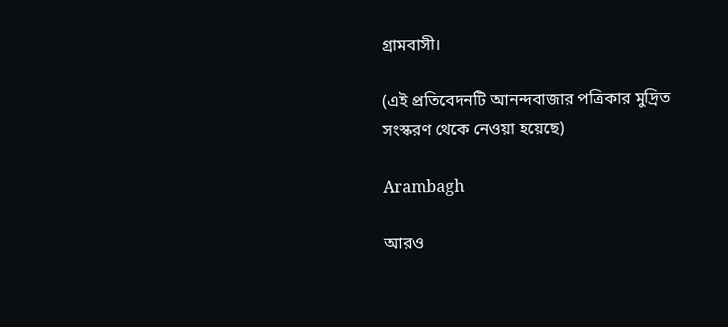গ্রামবাসী।

(এই প্রতিবেদনটি আনন্দবাজার পত্রিকার মুদ্রিত সংস্করণ থেকে নেওয়া হয়েছে)

Arambagh

আরও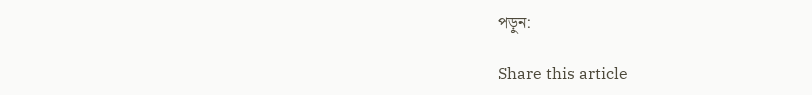পড়ুন:

Share this article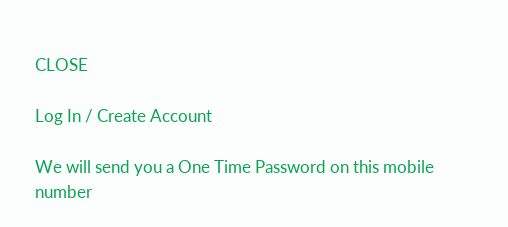CLOSE

Log In / Create Account

We will send you a One Time Password on this mobile number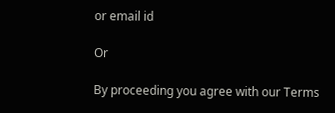or email id

Or

By proceeding you agree with our Terms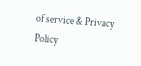of service & Privacy Policy